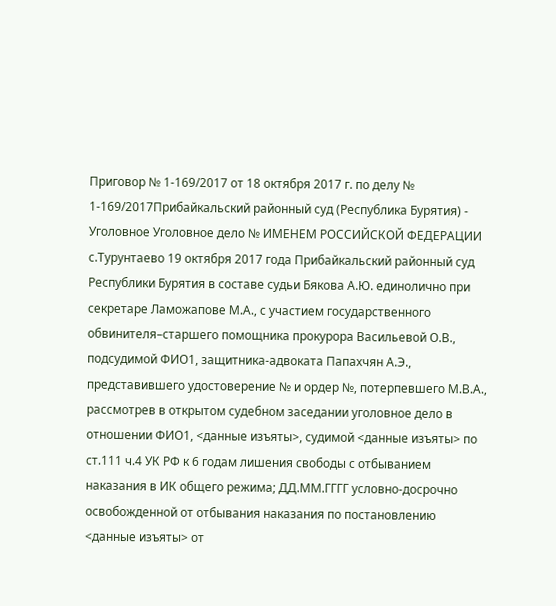Приговор № 1-169/2017 от 18 октября 2017 г. по делу № 1-169/2017Прибайкальский районный суд (Республика Бурятия) - Уголовное Уголовное дело № ИМЕНЕМ РОССИЙСКОЙ ФЕДЕРАЦИИ с.Турунтаево 19 октября 2017 года Прибайкальский районный суд Республики Бурятия в составе судьи Бякова А.Ю. единолично при секретаре Ламожапове М.А., с участием государственного обвинителя–старшего помощника прокурора Васильевой О.В., подсудимой ФИО1, защитника-адвоката Папахчян А.Э., представившего удостоверение № и ордер №, потерпевшего М.В.А., рассмотрев в открытом судебном заседании уголовное дело в отношении ФИО1, <данные изъяты>, судимой <данные изъяты> по ст.111 ч.4 УК РФ к 6 годам лишения свободы с отбыванием наказания в ИК общего режима; ДД.ММ.ГГГГ условно-досрочно освобожденной от отбывания наказания по постановлению <данные изъяты> от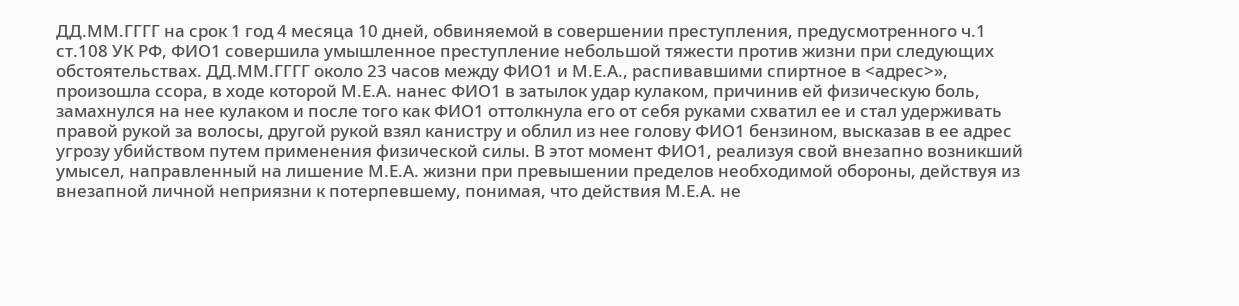ДД.ММ.ГГГГ на срок 1 год 4 месяца 10 дней, обвиняемой в совершении преступления, предусмотренного ч.1 ст.108 УК РФ, ФИО1 совершила умышленное преступление небольшой тяжести против жизни при следующих обстоятельствах. ДД.ММ.ГГГГ около 23 часов между ФИО1 и М.Е.А., распивавшими спиртное в <адрес>», произошла ссора, в ходе которой М.Е.А. нанес ФИО1 в затылок удар кулаком, причинив ей физическую боль, замахнулся на нее кулаком и после того как ФИО1 оттолкнула его от себя руками схватил ее и стал удерживать правой рукой за волосы, другой рукой взял канистру и облил из нее голову ФИО1 бензином, высказав в ее адрес угрозу убийством путем применения физической силы. В этот момент ФИО1, реализуя свой внезапно возникший умысел, направленный на лишение М.Е.А. жизни при превышении пределов необходимой обороны, действуя из внезапной личной неприязни к потерпевшему, понимая, что действия М.Е.А. не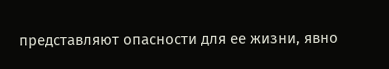представляют опасности для ее жизни, явно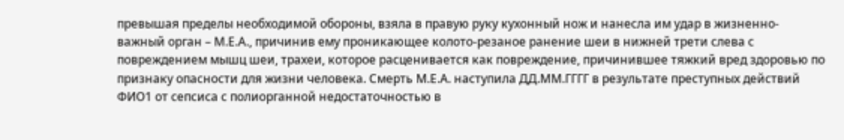превышая пределы необходимой обороны, взяла в правую руку кухонный нож и нанесла им удар в жизненно-важный орган – М.Е.А., причинив ему проникающее колото-резаное ранение шеи в нижней трети слева с повреждением мышц шеи, трахеи, которое расценивается как повреждение, причинившее тяжкий вред здоровью по признаку опасности для жизни человека. Смерть М.Е.А. наступила ДД.ММ.ГГГГ в результате преступных действий ФИО1 от сепсиса с полиорганной недостаточностью в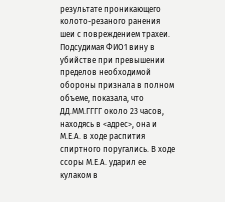результате проникающего колото-резаного ранения шеи с повреждением трахеи. Подсудимая ФИО1 вину в убийстве при превышении пределов необходимой обороны признала в полном объеме, показала, что ДД.ММ.ГГГГ около 23 часов, находясь в <адрес>, она и М.Е.А. в ходе распития спиртного поругались. В ходе ссоры М.Е.А. ударил ее кулаком в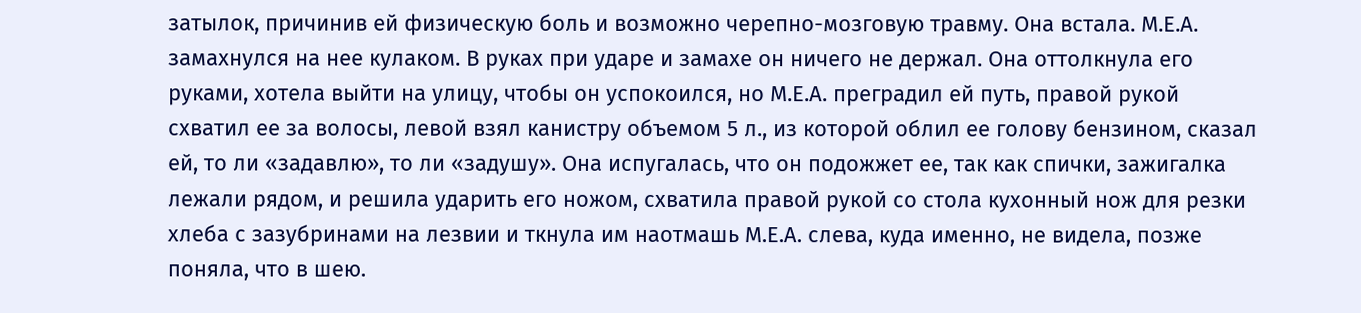затылок, причинив ей физическую боль и возможно черепно-мозговую травму. Она встала. М.Е.А. замахнулся на нее кулаком. В руках при ударе и замахе он ничего не держал. Она оттолкнула его руками, хотела выйти на улицу, чтобы он успокоился, но М.Е.А. преградил ей путь, правой рукой схватил ее за волосы, левой взял канистру объемом 5 л., из которой облил ее голову бензином, сказал ей, то ли «задавлю», то ли «задушу». Она испугалась, что он подожжет ее, так как спички, зажигалка лежали рядом, и решила ударить его ножом, схватила правой рукой со стола кухонный нож для резки хлеба с зазубринами на лезвии и ткнула им наотмашь М.Е.А. слева, куда именно, не видела, позже поняла, что в шею.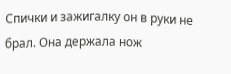Спички и зажигалку он в руки не брал. Она держала нож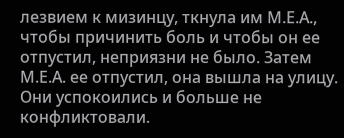лезвием к мизинцу, ткнула им М.Е.А., чтобы причинить боль и чтобы он ее отпустил, неприязни не было. Затем М.Е.А. ее отпустил, она вышла на улицу. Они успокоились и больше не конфликтовали.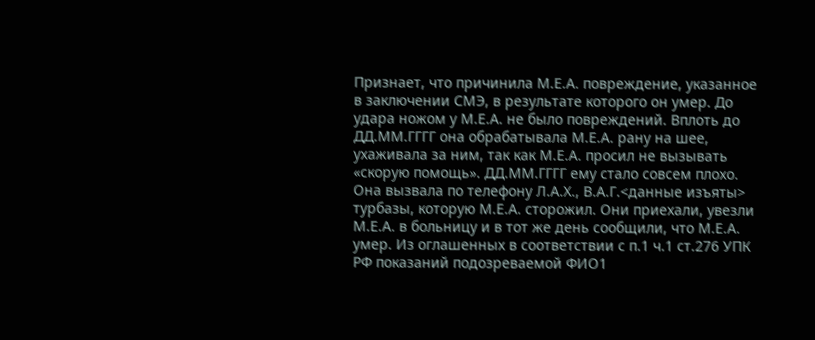Признает, что причинила М.Е.А. повреждение, указанное в заключении СМЭ, в результате которого он умер. До удара ножом у М.Е.А. не было повреждений. Вплоть до ДД.ММ.ГГГГ она обрабатывала М.Е.А. рану на шее, ухаживала за ним, так как М.Е.А. просил не вызывать «скорую помощь». ДД.ММ.ГГГГ ему стало совсем плохо. Она вызвала по телефону Л.А.Х., В.А.Г.<данные изъяты> турбазы, которую М.Е.А. сторожил. Они приехали, увезли М.Е.А. в больницу и в тот же день сообщили, что М.Е.А. умер. Из оглашенных в соответствии с п.1 ч.1 ст.276 УПК РФ показаний подозреваемой ФИО1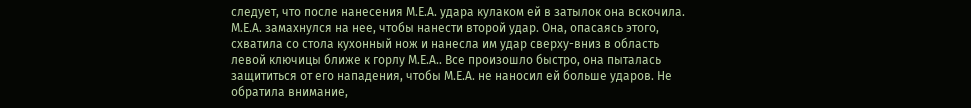следует, что после нанесения М.Е.А. удара кулаком ей в затылок она вскочила. М.Е.А. замахнулся на нее, чтобы нанести второй удар. Она, опасаясь этого, схватила со стола кухонный нож и нанесла им удар сверху-вниз в область левой ключицы ближе к горлу М.Е.А.. Все произошло быстро, она пыталась защититься от его нападения, чтобы М.Е.А. не наносил ей больше ударов. Не обратила внимание,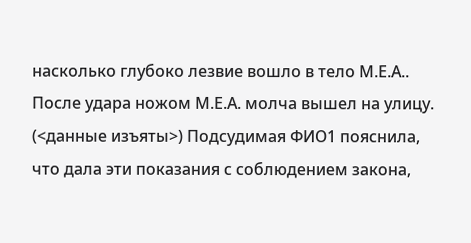насколько глубоко лезвие вошло в тело М.Е.А.. После удара ножом М.Е.А. молча вышел на улицу. (<данные изъяты>) Подсудимая ФИО1 пояснила, что дала эти показания с соблюдением закона,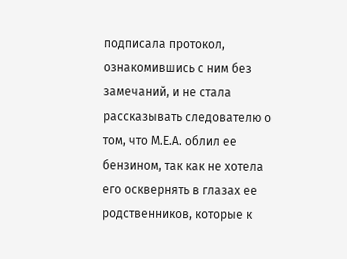подписала протокол, ознакомившись с ним без замечаний, и не стала рассказывать следователю о том, что М.Е.А. облил ее бензином, так как не хотела его осквернять в глазах ее родственников, которые к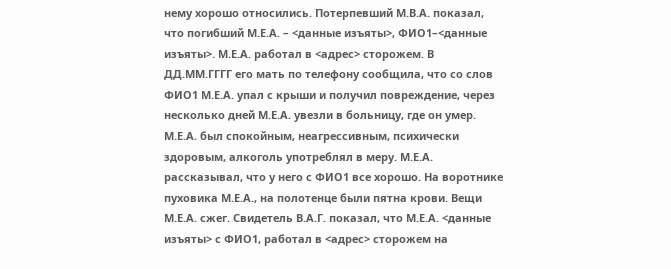нему хорошо относились. Потерпевший М.В.А. показал, что погибший М.Е.А. – <данные изъяты>, ФИО1–<данные изъяты>. М.Е.А. работал в <адрес> сторожем. В ДД.ММ.ГГГГ его мать по телефону сообщила, что со слов ФИО1 М.Е.А. упал с крыши и получил повреждение, через несколько дней М.Е.А. увезли в больницу, где он умер. М.Е.А. был спокойным, неагрессивным, психически здоровым, алкоголь употреблял в меру. М.Е.А. рассказывал, что у него с ФИО1 все хорошо. На воротнике пуховика М.Е.А., на полотенце были пятна крови. Вещи М.Е.А. сжег. Свидетель В.А.Г. показал, что М.Е.А. <данные изъяты> с ФИО1, работал в <адрес> сторожем на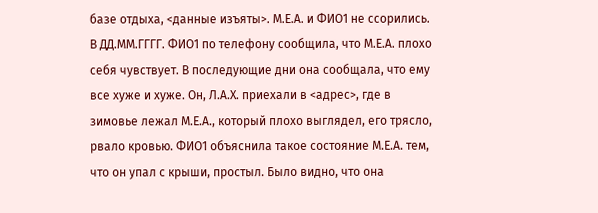базе отдыха, <данные изъяты>. М.Е.А. и ФИО1 не ссорились. В ДД.ММ.ГГГГ. ФИО1 по телефону сообщила, что М.Е.А. плохо себя чувствует. В последующие дни она сообщала, что ему все хуже и хуже. Он, Л.А.Х. приехали в <адрес>, где в зимовье лежал М.Е.А., который плохо выглядел, его трясло, рвало кровью. ФИО1 объяснила такое состояние М.Е.А. тем, что он упал с крыши, простыл. Было видно, что она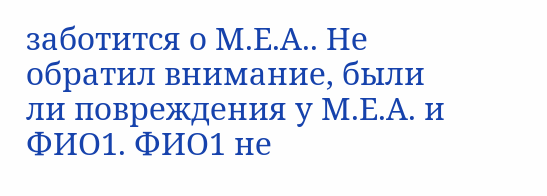заботится о М.Е.А.. Не обратил внимание, были ли повреждения у М.Е.А. и ФИО1. ФИО1 не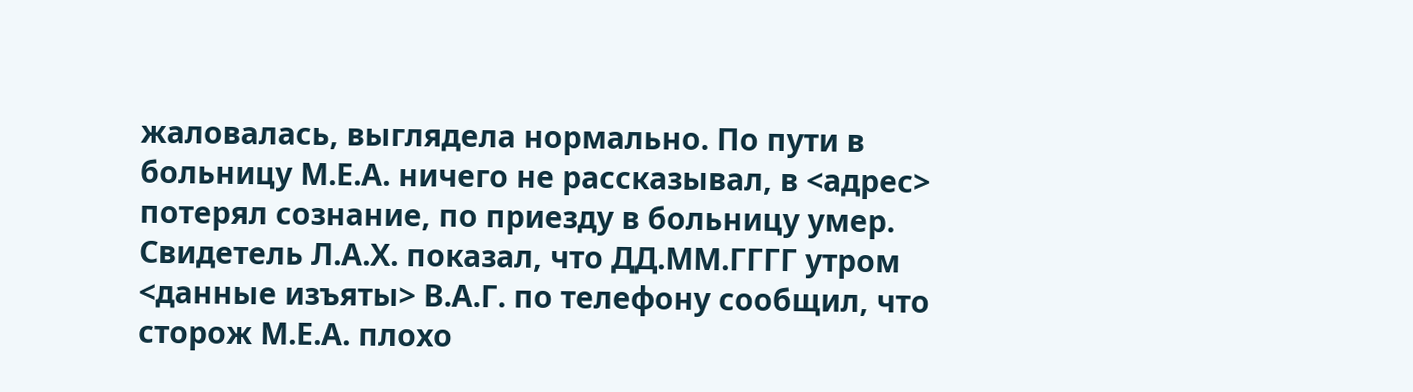жаловалась, выглядела нормально. По пути в больницу М.Е.А. ничего не рассказывал, в <адрес> потерял сознание, по приезду в больницу умер. Свидетель Л.А.Х. показал, что ДД.ММ.ГГГГ утром <данные изъяты> В.А.Г. по телефону сообщил, что сторож М.Е.А. плохо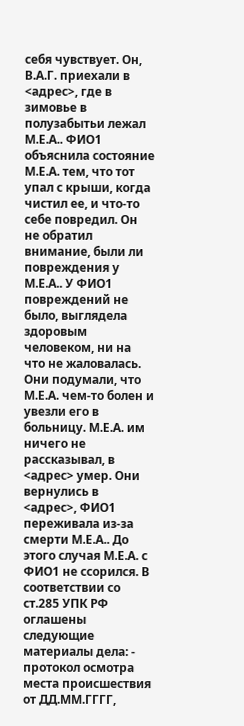себя чувствует. Он, В.А.Г. приехали в <адрес>, где в зимовье в полузабытьи лежал М.Е.А.. ФИО1 объяснила состояние М.Е.А. тем, что тот упал с крыши, когда чистил ее, и что-то себе повредил. Он не обратил внимание, были ли повреждения у М.Е.А.. У ФИО1 повреждений не было, выглядела здоровым человеком, ни на что не жаловалась. Они подумали, что М.Е.А. чем-то болен и увезли его в больницу. М.Е.А. им ничего не рассказывал, в <адрес> умер. Они вернулись в <адрес>, ФИО1 переживала из-за смерти М.Е.А.. До этого случая М.Е.А. с ФИО1 не ссорился. В соответствии со ст.285 УПК РФ оглашены следующие материалы дела: - протокол осмотра места происшествия от ДД.ММ.ГГГГ,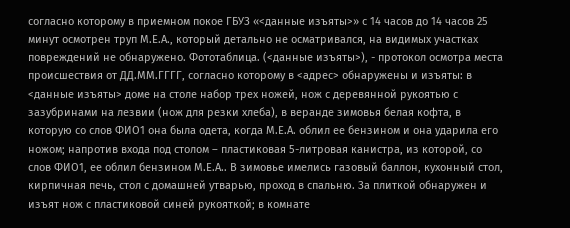согласно которому в приемном покое ГБУЗ «<данные изъяты>» с 14 часов до 14 часов 25 минут осмотрен труп М.Е.А., который детально не осматривался, на видимых участках повреждений не обнаружено. Фототаблица. (<данные изъяты>), - протокол осмотра места происшествия от ДД.ММ.ГГГГ, согласно которому в <адрес> обнаружены и изъяты: в <данные изъяты> доме на столе набор трех ножей, нож с деревянной рукоятью с зазубринами на лезвии (нож для резки хлеба), в веранде зимовья белая кофта, в которую со слов ФИО1 она была одета, когда М.Е.А. облил ее бензином и она ударила его ножом; напротив входа под столом – пластиковая 5-литровая канистра, из которой, со слов ФИО1, ее облил бензином М.Е.А.. В зимовье имелись газовый баллон, кухонный стол, кирпичная печь, стол с домашней утварью, проход в спальню. За плиткой обнаружен и изъят нож с пластиковой синей рукояткой; в комнате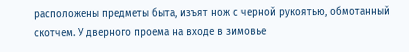расположены предметы быта, изъят нож с черной рукоятью, обмотанный скотчем. У дверного проема на входе в зимовье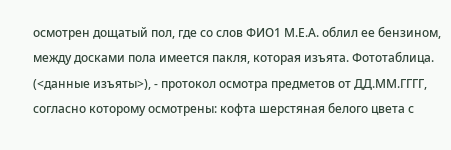осмотрен дощатый пол, где со слов ФИО1 М.Е.А. облил ее бензином, между досками пола имеется пакля, которая изъята. Фототаблица. (<данные изъяты>), - протокол осмотра предметов от ДД.ММ.ГГГГ, согласно которому осмотрены: кофта шерстяная белого цвета с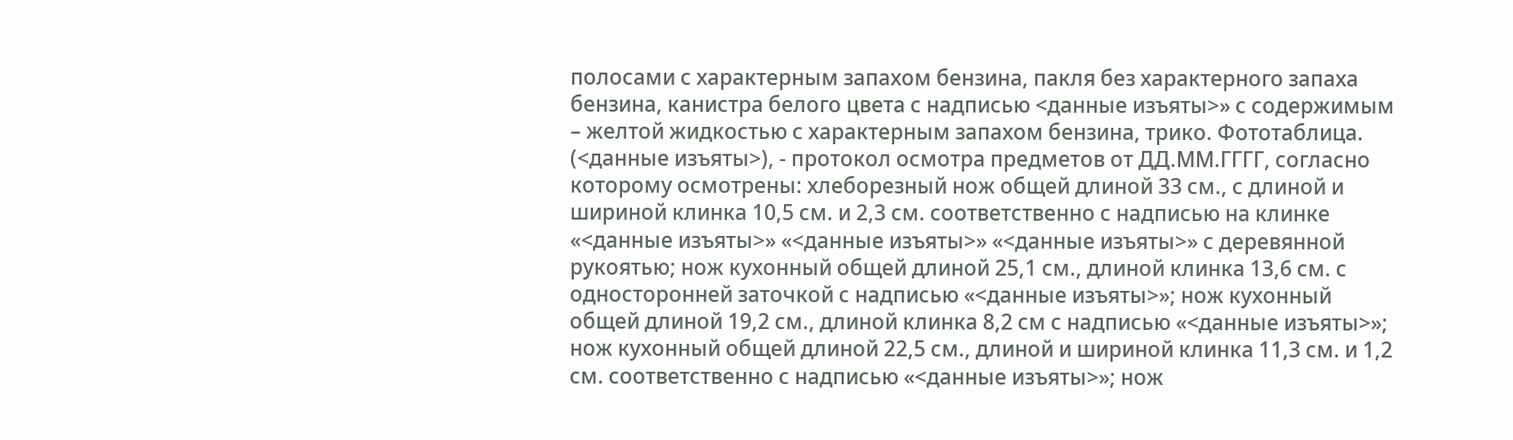полосами с характерным запахом бензина, пакля без характерного запаха бензина, канистра белого цвета с надписью <данные изъяты>» с содержимым – желтой жидкостью с характерным запахом бензина, трико. Фототаблица. (<данные изъяты>), - протокол осмотра предметов от ДД.ММ.ГГГГ, согласно которому осмотрены: хлеборезный нож общей длиной 33 см., с длиной и шириной клинка 10,5 см. и 2,3 см. соответственно с надписью на клинке «<данные изъяты>» «<данные изъяты>» «<данные изъяты>» с деревянной рукоятью; нож кухонный общей длиной 25,1 см., длиной клинка 13,6 см. с односторонней заточкой с надписью «<данные изъяты>»; нож кухонный общей длиной 19,2 см., длиной клинка 8,2 см с надписью «<данные изъяты>»; нож кухонный общей длиной 22,5 см., длиной и шириной клинка 11,3 см. и 1,2 см. соответственно с надписью «<данные изъяты>»; нож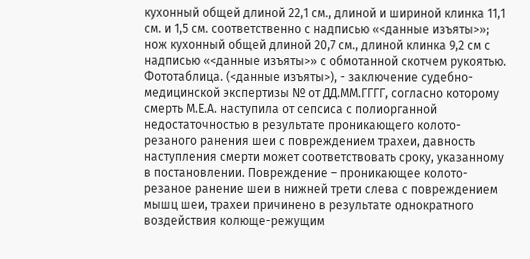кухонный общей длиной 22,1 см., длиной и шириной клинка 11,1 см. и 1,5 см. соответственно с надписью «<данные изъяты>»; нож кухонный общей длиной 20,7 см., длиной клинка 9,2 см с надписью «<данные изъяты>» с обмотанной скотчем рукоятью. Фототаблица. (<данные изъяты>), - заключение судебно-медицинской экспертизы № от ДД.ММ.ГГГГ, согласно которому смерть М.Е.А. наступила от сепсиса с полиорганной недостаточностью в результате проникающего колото-резаного ранения шеи с повреждением трахеи, давность наступления смерти может соответствовать сроку, указанному в постановлении. Повреждение – проникающее колото-резаное ранение шеи в нижней трети слева с повреждением мышц шеи, трахеи причинено в результате однократного воздействия колюще-режущим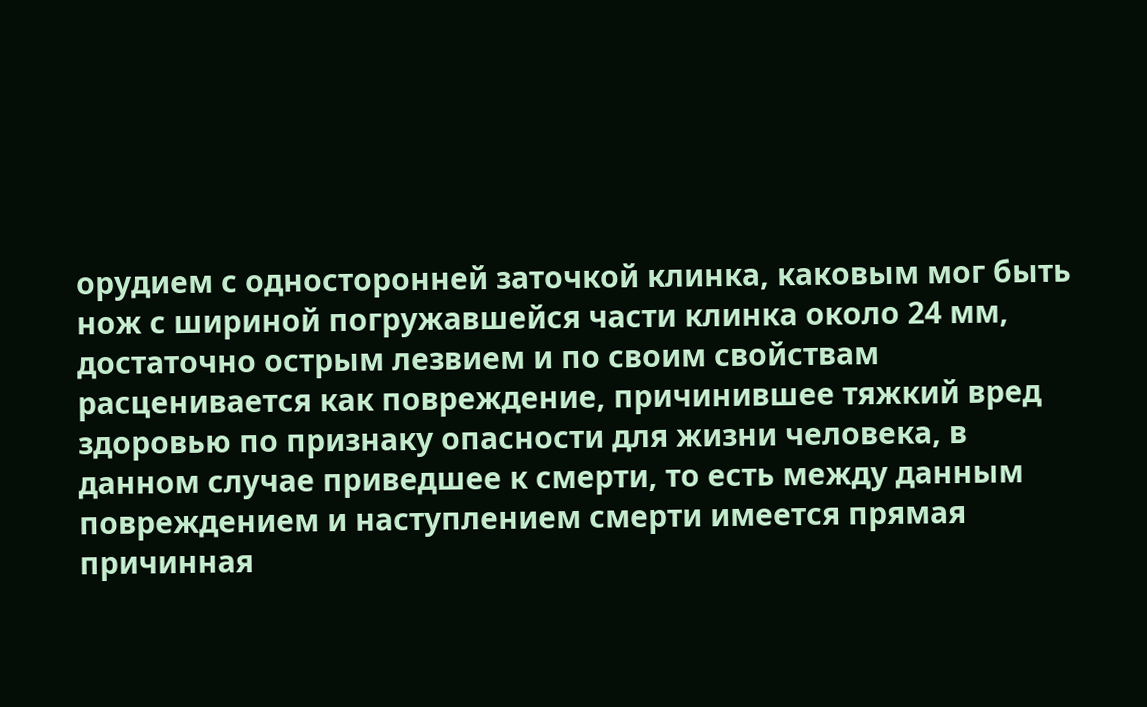орудием с односторонней заточкой клинка, каковым мог быть нож с шириной погружавшейся части клинка около 24 мм, достаточно острым лезвием и по своим свойствам расценивается как повреждение, причинившее тяжкий вред здоровью по признаку опасности для жизни человека, в данном случае приведшее к смерти, то есть между данным повреждением и наступлением смерти имеется прямая причинная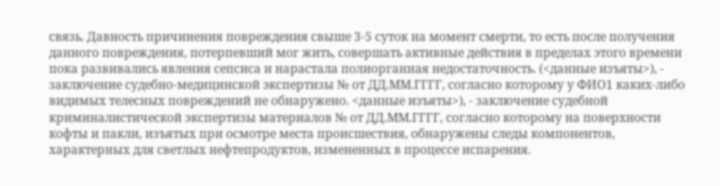связь. Давность причинения повреждения свыше 3-5 суток на момент смерти, то есть после получения данного повреждения, потерпевший мог жить, совершать активные действия в пределах этого времени пока развивались явления сепсиса и нарастала полиорганная недостаточность. (<данные изъяты>), - заключение судебно-медицинской экспертизы № от ДД.ММ.ГГГГ, согласно которому у ФИО1 каких-либо видимых телесных повреждений не обнаружено. <данные изъяты>), - заключение судебной криминалистической экспертизы материалов № от ДД.ММ.ГГГГ, согласно которому на поверхности кофты и пакли, изъятых при осмотре места происшествия, обнаружены следы компонентов, характерных для светлых нефтепродуктов, измененных в процессе испарения.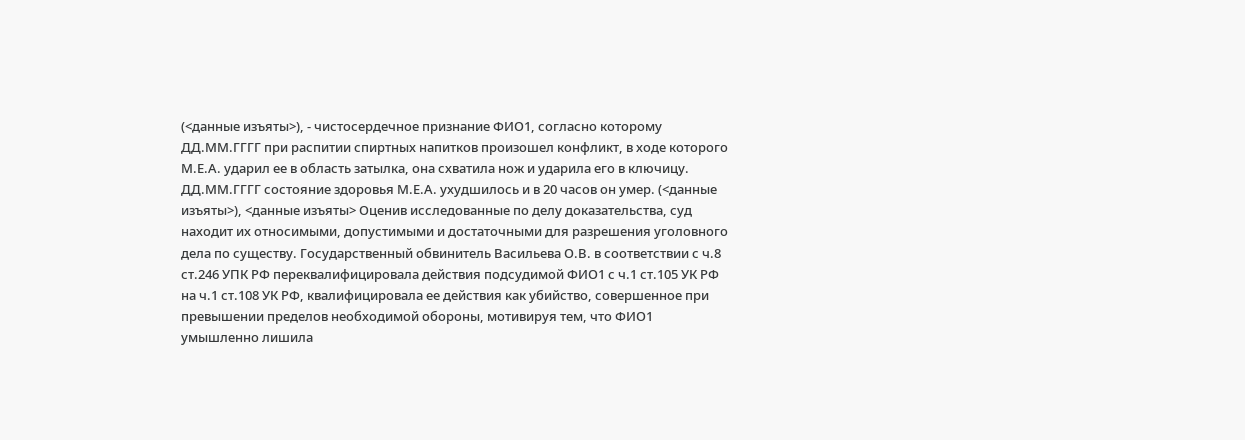(<данные изъяты>), - чистосердечное признание ФИО1, согласно которому ДД.ММ.ГГГГ при распитии спиртных напитков произошел конфликт, в ходе которого М.Е.А. ударил ее в область затылка, она схватила нож и ударила его в ключицу. ДД.ММ.ГГГГ состояние здоровья М.Е.А. ухудшилось и в 20 часов он умер. (<данные изъяты>), <данные изъяты> Оценив исследованные по делу доказательства, суд находит их относимыми, допустимыми и достаточными для разрешения уголовного дела по существу. Государственный обвинитель Васильева О.В. в соответствии с ч.8 ст.246 УПК РФ переквалифицировала действия подсудимой ФИО1 с ч.1 ст.105 УК РФ на ч.1 ст.108 УК РФ, квалифицировала ее действия как убийство, совершенное при превышении пределов необходимой обороны, мотивируя тем, что ФИО1 умышленно лишила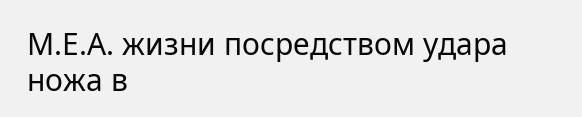М.Е.А. жизни посредством удара ножа в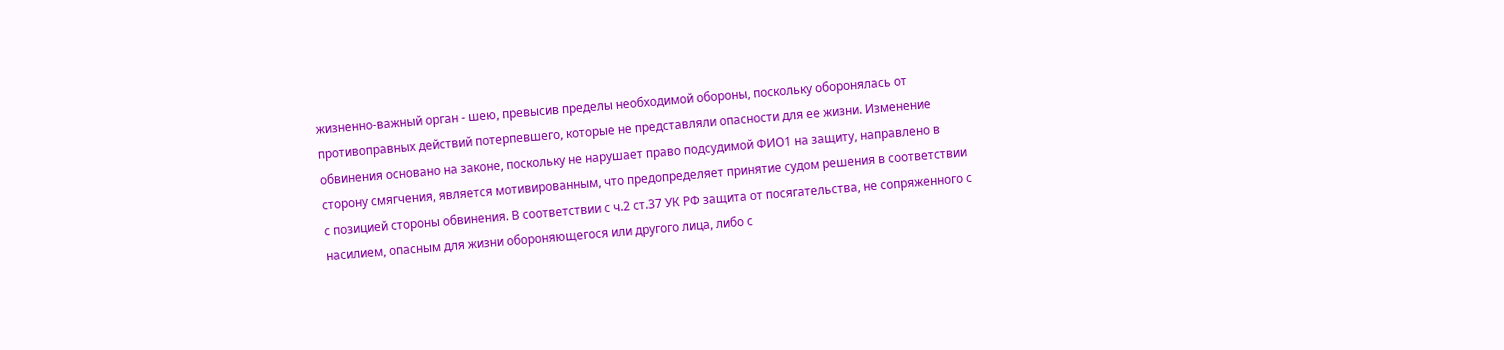жизненно-важный орган - шею, превысив пределы необходимой обороны, поскольку оборонялась от противоправных действий потерпевшего, которые не представляли опасности для ее жизни. Изменение обвинения основано на законе, поскольку не нарушает право подсудимой ФИО1 на защиту, направлено в сторону смягчения, является мотивированным, что предопределяет принятие судом решения в соответствии с позицией стороны обвинения. В соответствии с ч.2 ст.37 УК РФ защита от посягательства, не сопряженного с насилием, опасным для жизни обороняющегося или другого лица, либо с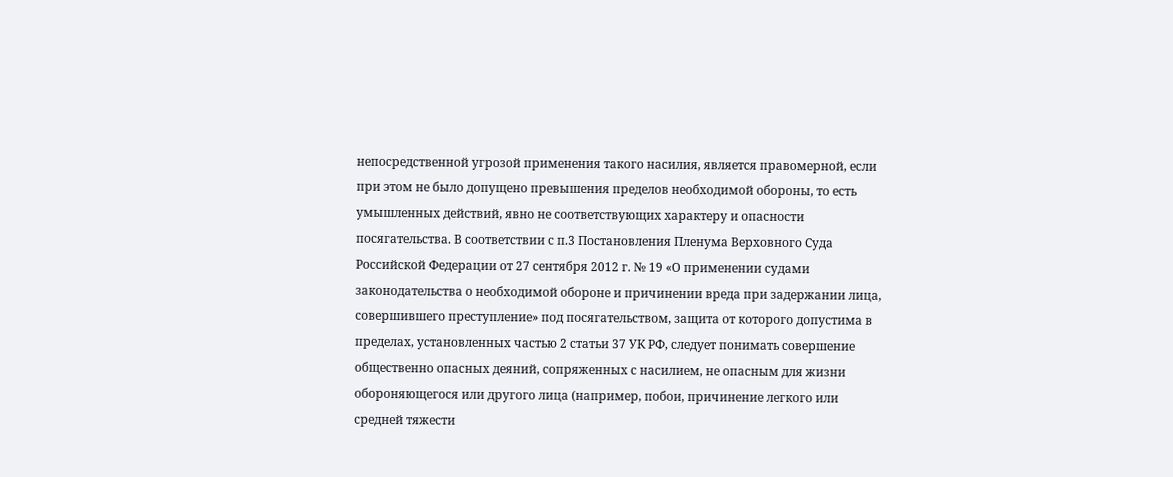непосредственной угрозой применения такого насилия, является правомерной, если при этом не было допущено превышения пределов необходимой обороны, то есть умышленных действий, явно не соответствующих характеру и опасности посягательства. В соответствии с п.3 Постановления Пленума Верховного Суда Российской Федерации от 27 сентября 2012 г. № 19 «О применении судами законодательства о необходимой обороне и причинении вреда при задержании лица, совершившего преступление» под посягательством, защита от которого допустима в пределах, установленных частью 2 статьи 37 УК РФ, следует понимать совершение общественно опасных деяний, сопряженных с насилием, не опасным для жизни обороняющегося или другого лица (например, побои, причинение легкого или средней тяжести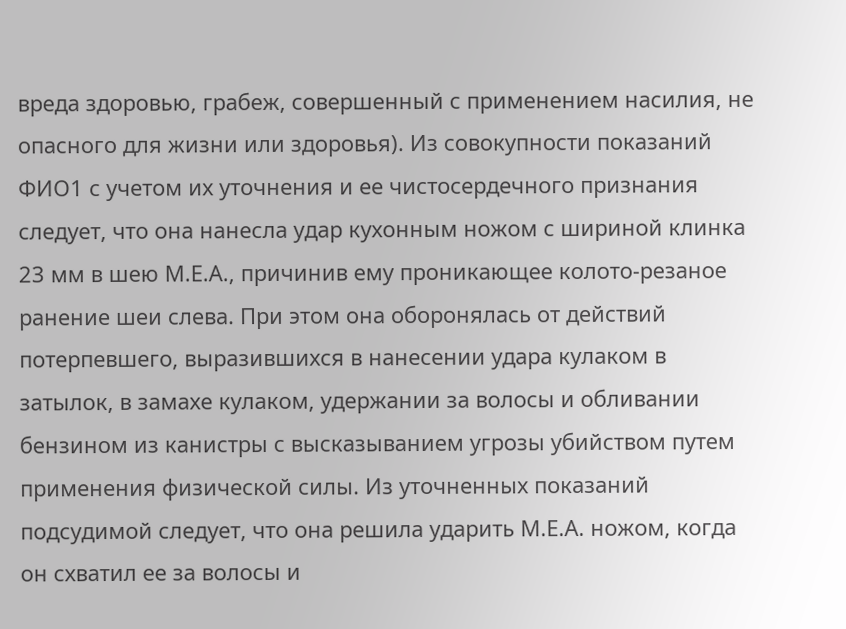вреда здоровью, грабеж, совершенный с применением насилия, не опасного для жизни или здоровья). Из совокупности показаний ФИО1 с учетом их уточнения и ее чистосердечного признания следует, что она нанесла удар кухонным ножом с шириной клинка 23 мм в шею М.Е.А., причинив ему проникающее колото-резаное ранение шеи слева. При этом она оборонялась от действий потерпевшего, выразившихся в нанесении удара кулаком в затылок, в замахе кулаком, удержании за волосы и обливании бензином из канистры с высказыванием угрозы убийством путем применения физической силы. Из уточненных показаний подсудимой следует, что она решила ударить М.Е.А. ножом, когда он схватил ее за волосы и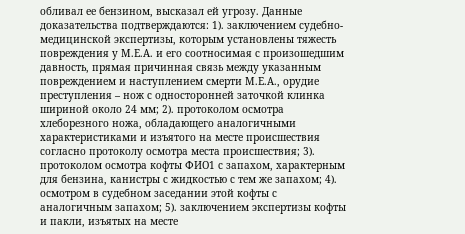обливал ее бензином, высказал ей угрозу. Данные доказательства подтверждаются: 1). заключением судебно-медицинской экспертизы, которым установлены тяжесть повреждения у М.Е.А. и его соотносимая с произошедшим давность, прямая причинная связь между указанным повреждением и наступлением смерти М.Е.А., орудие преступления – нож с односторонней заточкой клинка шириной около 24 мм; 2). протоколом осмотра хлеборезного ножа, обладающего аналогичными характеристиками и изъятого на месте происшествия согласно протоколу осмотра места происшествия; 3). протоколом осмотра кофты ФИО1 с запахом, характерным для бензина, канистры с жидкостью с тем же запахом; 4). осмотром в судебном заседании этой кофты с аналогичным запахом; 5). заключением экспертизы кофты и пакли, изъятых на месте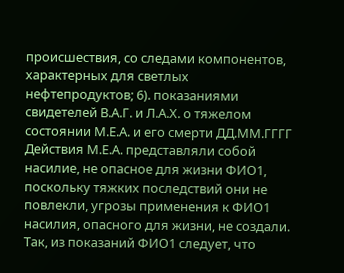происшествия, со следами компонентов, характерных для светлых нефтепродуктов; 6). показаниями свидетелей В.А.Г. и Л.А.Х. о тяжелом состоянии М.Е.А. и его смерти ДД.ММ.ГГГГ Действия М.Е.А. представляли собой насилие, не опасное для жизни ФИО1, поскольку тяжких последствий они не повлекли, угрозы применения к ФИО1 насилия, опасного для жизни, не создали. Так, из показаний ФИО1 следует, что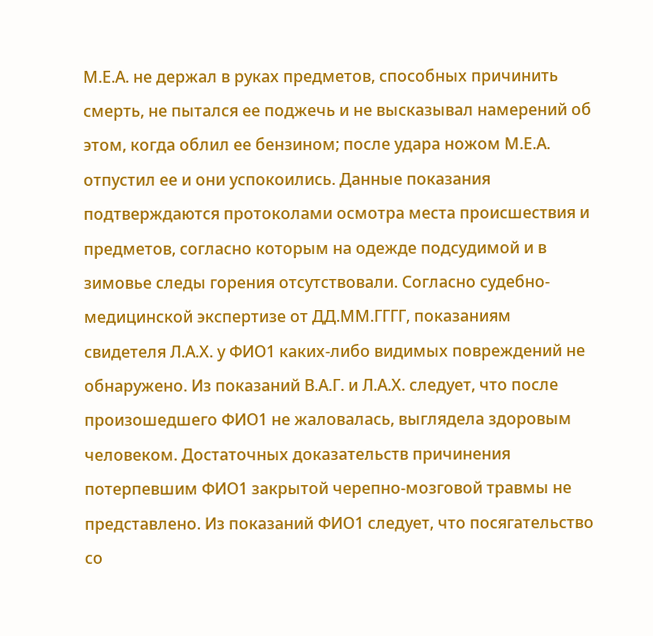М.Е.А. не держал в руках предметов, способных причинить смерть, не пытался ее поджечь и не высказывал намерений об этом, когда облил ее бензином; после удара ножом М.Е.А. отпустил ее и они успокоились. Данные показания подтверждаются протоколами осмотра места происшествия и предметов, согласно которым на одежде подсудимой и в зимовье следы горения отсутствовали. Согласно судебно-медицинской экспертизе от ДД.ММ.ГГГГ, показаниям свидетеля Л.А.Х. у ФИО1 каких-либо видимых повреждений не обнаружено. Из показаний В.А.Г. и Л.А.Х. следует, что после произошедшего ФИО1 не жаловалась, выглядела здоровым человеком. Достаточных доказательств причинения потерпевшим ФИО1 закрытой черепно-мозговой травмы не представлено. Из показаний ФИО1 следует, что посягательство со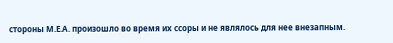стороны М.Е.А. произошло во время их ссоры и не являлось для нее внезапным.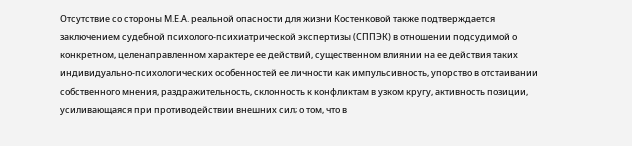Отсутствие со стороны М.Е.А. реальной опасности для жизни Костенковой также подтверждается заключением судебной психолого-психиатрической экспертизы (СППЭК) в отношении подсудимой о конкретном, целенаправленном характере ее действий, существенном влиянии на ее действия таких индивидуально-психологических особенностей ее личности как импульсивность, упорство в отстаивании собственного мнения, раздражительность, склонность к конфликтам в узком кругу, активность позиции, усиливающаяся при противодействии внешних сил; о том, что в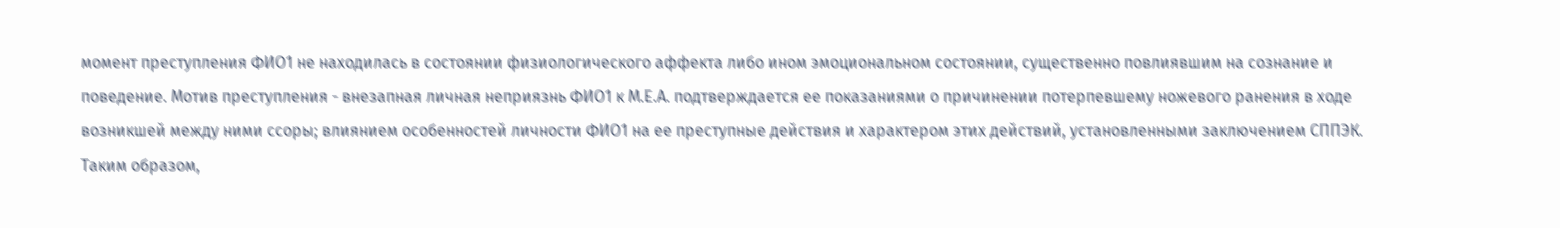момент преступления ФИО1 не находилась в состоянии физиологического аффекта либо ином эмоциональном состоянии, существенно повлиявшим на сознание и поведение. Мотив преступления - внезапная личная неприязнь ФИО1 к М.Е.А. подтверждается ее показаниями о причинении потерпевшему ножевого ранения в ходе возникшей между ними ссоры; влиянием особенностей личности ФИО1 на ее преступные действия и характером этих действий, установленными заключением СППЭК. Таким образом,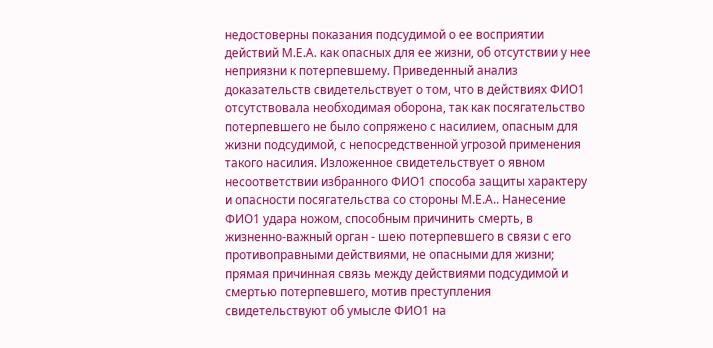недостоверны показания подсудимой о ее восприятии действий М.Е.А. как опасных для ее жизни, об отсутствии у нее неприязни к потерпевшему. Приведенный анализ доказательств свидетельствует о том, что в действиях ФИО1 отсутствовала необходимая оборона, так как посягательство потерпевшего не было сопряжено с насилием, опасным для жизни подсудимой, с непосредственной угрозой применения такого насилия. Изложенное свидетельствует о явном несоответствии избранного ФИО1 способа защиты характеру и опасности посягательства со стороны М.Е.А.. Нанесение ФИО1 удара ножом, способным причинить смерть, в жизненно-важный орган - шею потерпевшего в связи с его противоправными действиями, не опасными для жизни; прямая причинная связь между действиями подсудимой и смертью потерпевшего, мотив преступления свидетельствуют об умысле ФИО1 на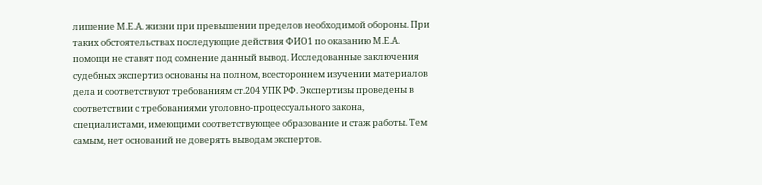лишение М.Е.А. жизни при превышении пределов необходимой обороны. При таких обстоятельствах последующие действия ФИО1 по оказанию М.Е.А. помощи не ставят под сомнение данный вывод. Исследованные заключения судебных экспертиз основаны на полном, всестороннем изучении материалов дела и соответствуют требованиям ст.204 УПК РФ. Экспертизы проведены в соответствии с требованиями уголовно-процессуального закона, специалистами, имеющими соответствующее образование и стаж работы. Тем самым, нет оснований не доверять выводам экспертов.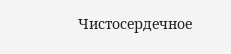Чистосердечное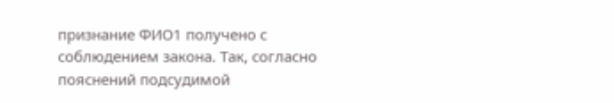признание ФИО1 получено с соблюдением закона. Так, согласно пояснений подсудимой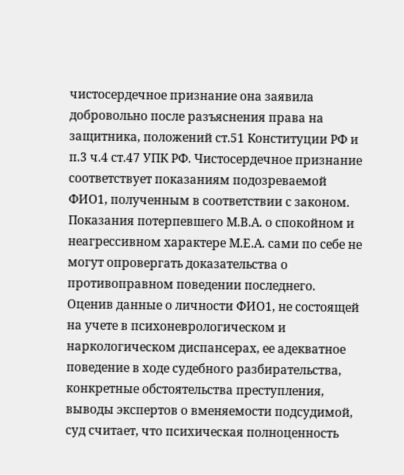чистосердечное признание она заявила добровольно после разъяснения права на защитника, положений ст.51 Конституции РФ и п.3 ч.4 ст.47 УПК РФ. Чистосердечное признание соответствует показаниям подозреваемой ФИО1, полученным в соответствии с законом. Показания потерпевшего М.В.А. о спокойном и неагрессивном характере М.Е.А. сами по себе не могут опровергать доказательства о противоправном поведении последнего. Оценив данные о личности ФИО1, не состоящей на учете в психоневрологическом и наркологическом диспансерах, ее адекватное поведение в ходе судебного разбирательства, конкретные обстоятельства преступления, выводы экспертов о вменяемости подсудимой, суд считает, что психическая полноценность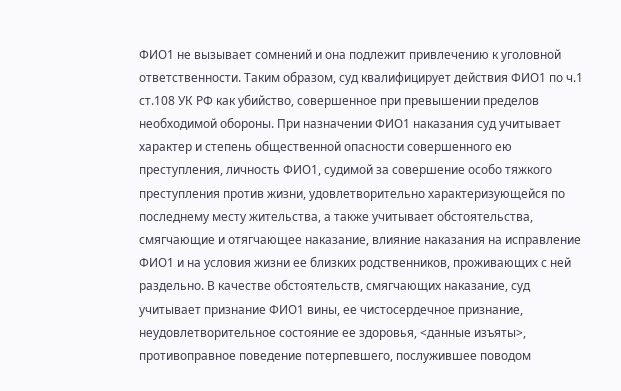ФИО1 не вызывает сомнений и она подлежит привлечению к уголовной ответственности. Таким образом, суд квалифицирует действия ФИО1 по ч.1 ст.108 УК РФ как убийство, совершенное при превышении пределов необходимой обороны. При назначении ФИО1 наказания суд учитывает характер и степень общественной опасности совершенного ею преступления, личность ФИО1, судимой за совершение особо тяжкого преступления против жизни, удовлетворительно характеризующейся по последнему месту жительства, а также учитывает обстоятельства, смягчающие и отягчающее наказание, влияние наказания на исправление ФИО1 и на условия жизни ее близких родственников, проживающих с ней раздельно. В качестве обстоятельств, смягчающих наказание, суд учитывает признание ФИО1 вины, ее чистосердечное признание, неудовлетворительное состояние ее здоровья, <данные изъяты>, противоправное поведение потерпевшего, послужившее поводом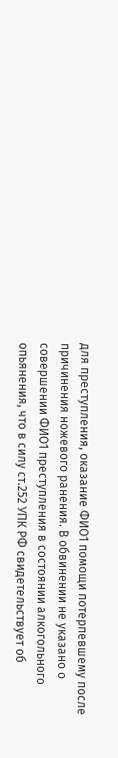для преступления, оказание ФИО1 помощи потерпевшему после причинения ножевого ранения. В обвинении не указано о совершении ФИО1 преступления в состоянии алкогольного опьянения, что в силу ст.252 УПК РФ свидетельствует об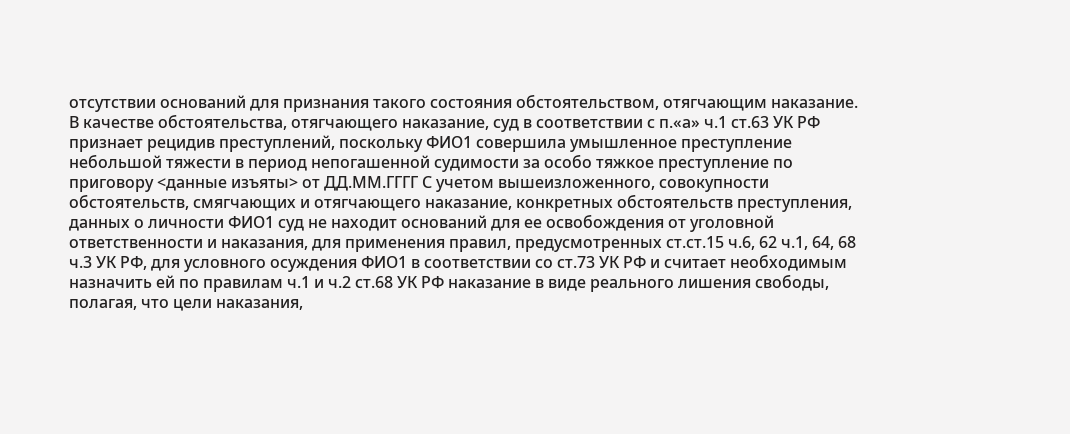отсутствии оснований для признания такого состояния обстоятельством, отягчающим наказание. В качестве обстоятельства, отягчающего наказание, суд в соответствии с п.«а» ч.1 ст.63 УК РФ признает рецидив преступлений, поскольку ФИО1 совершила умышленное преступление небольшой тяжести в период непогашенной судимости за особо тяжкое преступление по приговору <данные изъяты> от ДД.ММ.ГГГГ С учетом вышеизложенного, совокупности обстоятельств, смягчающих и отягчающего наказание, конкретных обстоятельств преступления, данных о личности ФИО1 суд не находит оснований для ее освобождения от уголовной ответственности и наказания, для применения правил, предусмотренных ст.ст.15 ч.6, 62 ч.1, 64, 68 ч.3 УК РФ, для условного осуждения ФИО1 в соответствии со ст.73 УК РФ и считает необходимым назначить ей по правилам ч.1 и ч.2 ст.68 УК РФ наказание в виде реального лишения свободы, полагая, что цели наказания,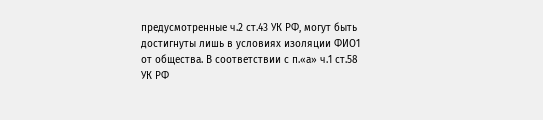предусмотренные ч.2 ст.43 УК РФ, могут быть достигнуты лишь в условиях изоляции ФИО1 от общества. В соответствии с п.«а» ч.1 ст.58 УК РФ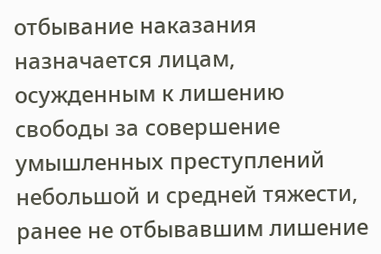отбывание наказания назначается лицам, осужденным к лишению свободы за совершение умышленных преступлений небольшой и средней тяжести, ранее не отбывавшим лишение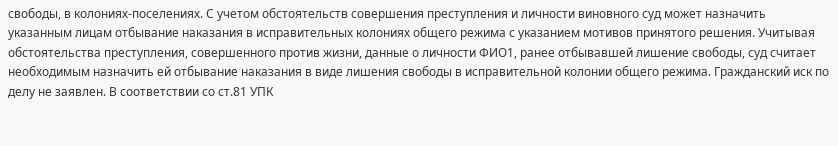свободы, в колониях-поселениях. С учетом обстоятельств совершения преступления и личности виновного суд может назначить указанным лицам отбывание наказания в исправительных колониях общего режима с указанием мотивов принятого решения. Учитывая обстоятельства преступления, совершенного против жизни, данные о личности ФИО1, ранее отбывавшей лишение свободы, суд считает необходимым назначить ей отбывание наказания в виде лишения свободы в исправительной колонии общего режима. Гражданский иск по делу не заявлен. В соответствии со ст.81 УПК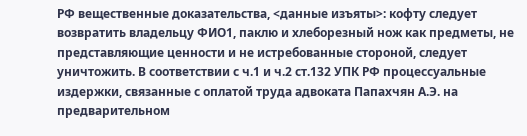РФ вещественные доказательства, <данные изъяты>: кофту следует возвратить владельцу ФИО1, паклю и хлеборезный нож как предметы, не представляющие ценности и не истребованные стороной, следует уничтожить. В соответствии с ч.1 и ч.2 ст.132 УПК РФ процессуальные издержки, связанные с оплатой труда адвоката Папахчян А.Э. на предварительном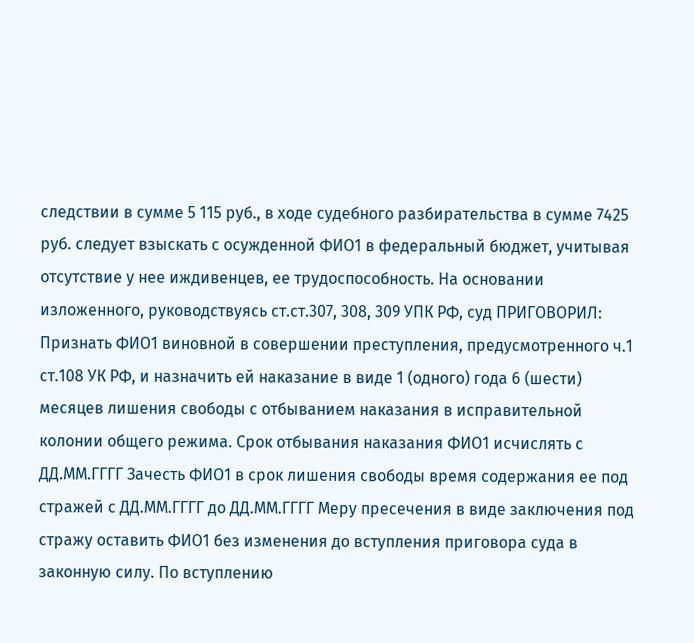следствии в сумме 5 115 руб., в ходе судебного разбирательства в сумме 7425 руб. следует взыскать с осужденной ФИО1 в федеральный бюджет, учитывая отсутствие у нее иждивенцев, ее трудоспособность. На основании изложенного, руководствуясь ст.ст.307, 308, 309 УПК РФ, суд ПРИГОВОРИЛ: Признать ФИО1 виновной в совершении преступления, предусмотренного ч.1 ст.108 УК РФ, и назначить ей наказание в виде 1 (одного) года 6 (шести) месяцев лишения свободы с отбыванием наказания в исправительной колонии общего режима. Срок отбывания наказания ФИО1 исчислять с ДД.ММ.ГГГГ Зачесть ФИО1 в срок лишения свободы время содержания ее под стражей с ДД.ММ.ГГГГ до ДД.ММ.ГГГГ Меру пресечения в виде заключения под стражу оставить ФИО1 без изменения до вступления приговора суда в законную силу. По вступлению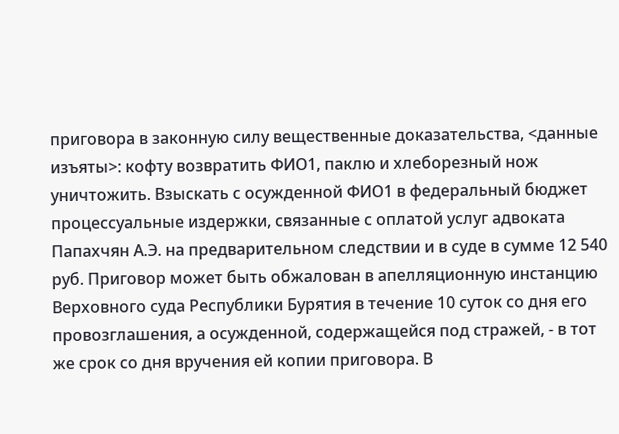приговора в законную силу вещественные доказательства, <данные изъяты>: кофту возвратить ФИО1, паклю и хлеборезный нож уничтожить. Взыскать с осужденной ФИО1 в федеральный бюджет процессуальные издержки, связанные с оплатой услуг адвоката Папахчян А.Э. на предварительном следствии и в суде в сумме 12 540 руб. Приговор может быть обжалован в апелляционную инстанцию Верховного суда Республики Бурятия в течение 10 суток со дня его провозглашения, а осужденной, содержащейся под стражей, - в тот же срок со дня вручения ей копии приговора. В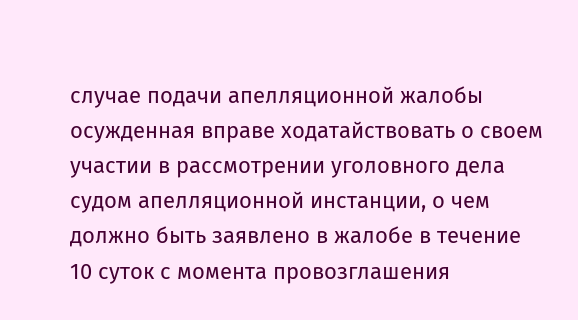случае подачи апелляционной жалобы осужденная вправе ходатайствовать о своем участии в рассмотрении уголовного дела судом апелляционной инстанции, о чем должно быть заявлено в жалобе в течение 10 суток с момента провозглашения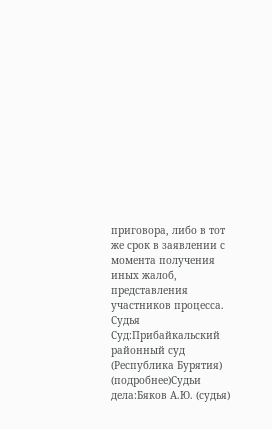приговора, либо в тот же срок в заявлении с момента получения иных жалоб, представления участников процесса. Судья Суд:Прибайкальский районный суд (Республика Бурятия) (подробнее)Судьи дела:Бяков А.Ю. (судья)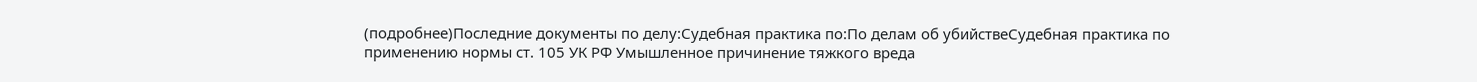(подробнее)Последние документы по делу:Судебная практика по:По делам об убийствеСудебная практика по применению нормы ст. 105 УК РФ Умышленное причинение тяжкого вреда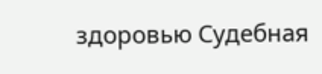здоровью Судебная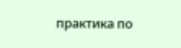практика по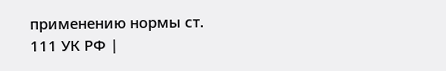применению нормы ст. 111 УК РФ |